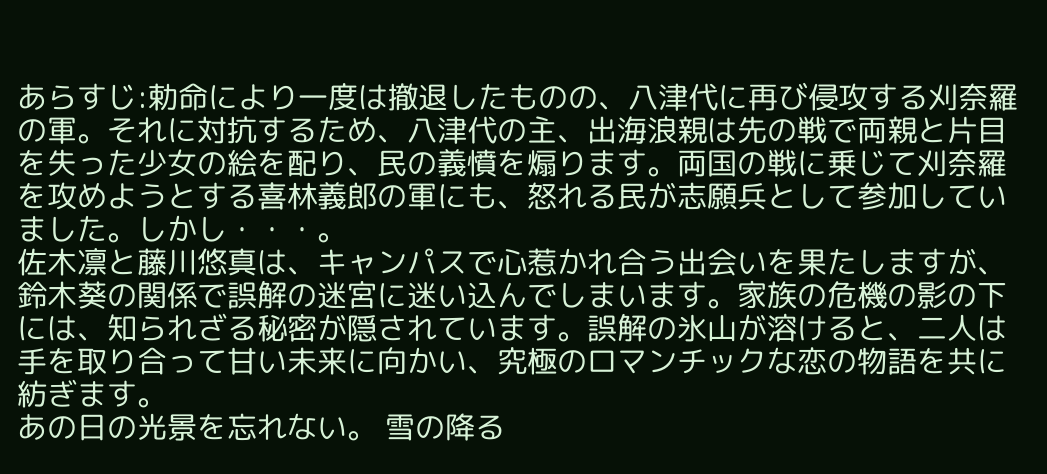あらすじ:勅命により一度は撤退したものの、八津代に再び侵攻する刈奈羅の軍。それに対抗するため、八津代の主、出海浪親は先の戦で両親と片目を失った少女の絵を配り、民の義憤を煽ります。両国の戦に乗じて刈奈羅を攻めようとする喜林義郎の軍にも、怒れる民が志願兵として参加していました。しかし・・・。
佐木凛と藤川悠真は、キャンパスで心惹かれ合う出会いを果たしますが、鈴木葵の関係で誤解の迷宮に迷い込んでしまいます。家族の危機の影の下には、知られざる秘密が隠されています。誤解の氷山が溶けると、二人は手を取り合って甘い未来に向かい、究極のロマンチックな恋の物語を共に紡ぎます。
あの日の光景を忘れない。 雪の降る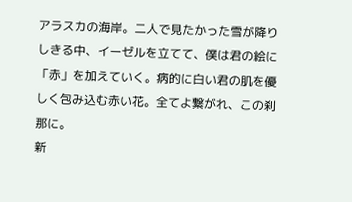アラスカの海岸。二人で見たかった雪が降りしきる中、イーゼルを立てて、僕は君の絵に「赤」を加えていく。病的に白い君の肌を優しく包み込む赤い花。全てよ繋がれ、この刹那に。
新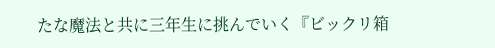たな魔法と共に三年生に挑んでいく『ビックリ箱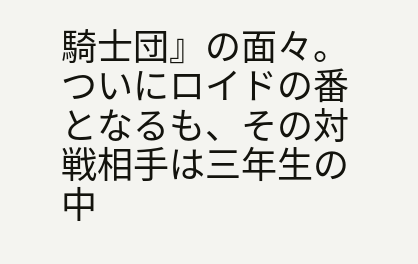騎士団』の面々。 ついにロイドの番となるも、その対戦相手は三年生の中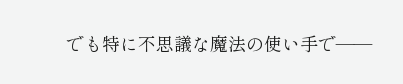でも特に不思議な魔法の使い手で――